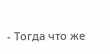- Тогда что же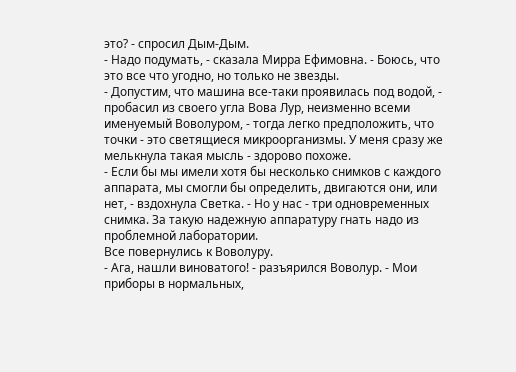это? - спросил Дым-Дым.
- Надо подумать, - сказала Мирра Ефимовна. - Боюсь, что это все что угодно, но только не звезды.
- Допустим, что машина все-таки проявилась под водой, - пробасил из своего угла Вова Лур, неизменно всеми именуемый Воволуром, - тогда легко предположить, что точки - это светящиеся микроорганизмы. У меня сразу же мелькнула такая мысль - здорово похоже.
- Если бы мы имели хотя бы несколько снимков с каждого аппарата, мы смогли бы определить, двигаются они, или нет, - вздохнула Светка. - Но у нас - три одновременных снимка. За такую надежную аппаратуру гнать надо из проблемной лаборатории.
Все повернулись к Воволуру.
- Ага, нашли виноватого! - разъярился Воволур. - Мои приборы в нормальных,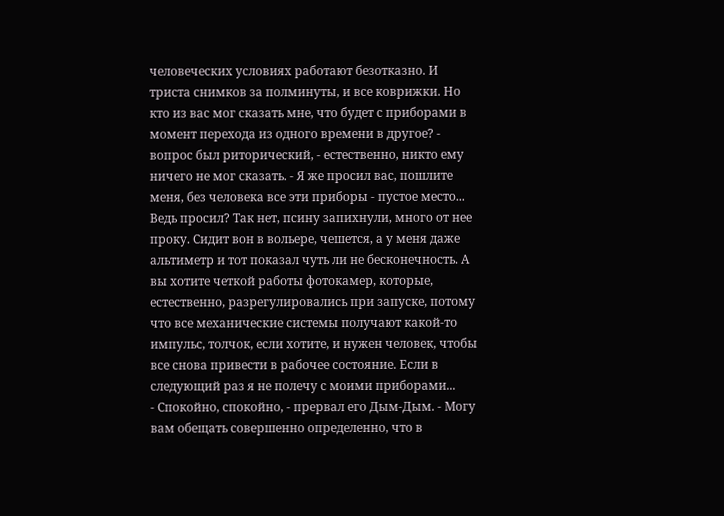человеческих условиях работают безотказно. И триста снимков за полминуты, и все коврижки. Но кто из вас мог сказать мне, что будет с приборами в момент перехода из одного времени в другое? - вопрос был риторический, - естественно, никто ему ничего не мог сказать. - Я же просил вас, пошлите меня, без человека все эти приборы - пустое место... Ведь просил? Так нет, псину запихнули, много от нее проку. Сидит вон в вольере, чешется, а у меня даже альтиметр и тот показал чуть ли не бесконечность. А вы хотите четкой работы фотокамер, которые, естественно, разрегулировались при запуске, потому что все механические системы получают какой-то импульс, толчок, если хотите, и нужен человек, чтобы все снова привести в рабочее состояние. Если в следующий раз я не полечу с моими приборами...
- Спокойно, спокойно, - прервал его Дым-Дым. - Могу вам обещать совершенно определенно, что в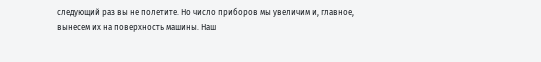следующий раз вы не полетите. Но число приборов мы увеличим и, главное, вынесем их на поверхность машины. Наш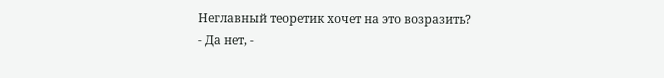Неглавный теоретик хочет на это возразить?
- Да нет, -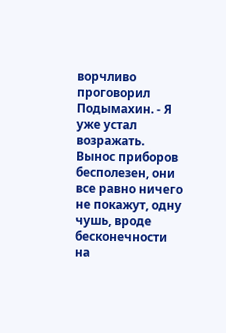ворчливо проговорил Подымахин. - Я уже устал возражать. Вынос приборов бесполезен, они все равно ничего не покажут, одну чушь, вроде бесконечности на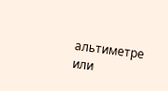альтиметре или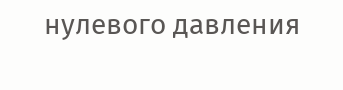нулевого давления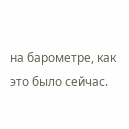на барометре, как это было сейчас.